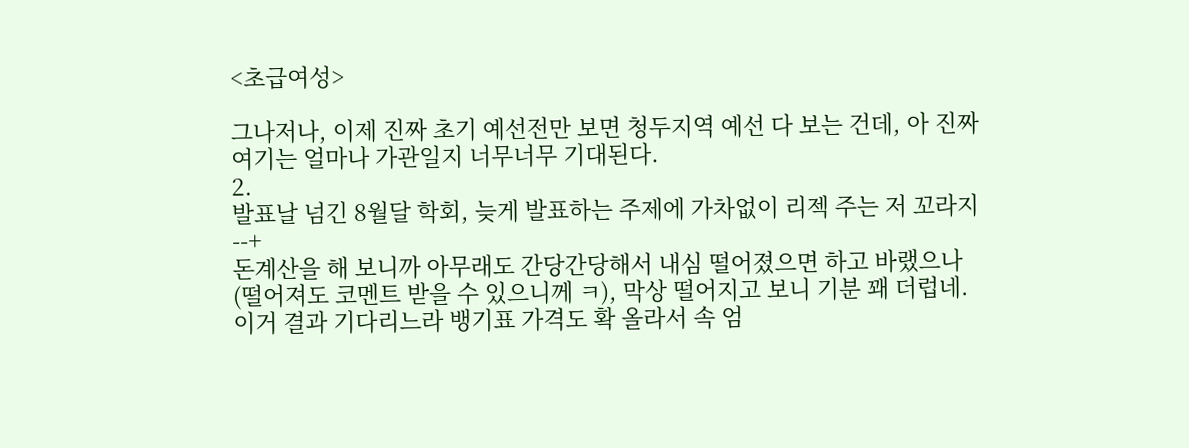<초급여성>

그나저나, 이제 진짜 초기 예선전만 보면 청두지역 예선 다 보는 건데, 아 진짜 여기는 얼마나 가관일지 너무너무 기대된다.
2.
발표날 넘긴 8월달 학회, 늦게 발표하는 주제에 가차없이 리젝 주는 저 꼬라지 --+
돈계산을 해 보니까 아무래도 간당간당해서 내심 떨어졌으면 하고 바랬으나 (떨어져도 코멘트 받을 수 있으니께 ㅋ), 막상 떨어지고 보니 기분 꽤 더럽네. 이거 결과 기다리느라 뱅기표 가격도 확 올라서 속 엄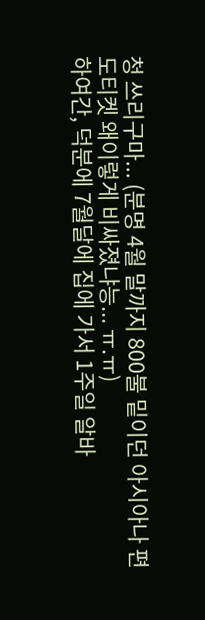청 쓰리구마... (분명 4월 말까지 800불 밑이던 아시아나 편도티켓 왜이렇게 비싸졌냐능... ㅠ.ㅠ)
하여간, 덕분에 7월달에 집에 가서 1주일 알바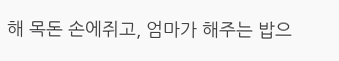해 목돈 손에쥐고, 엄마가 해주는 밥으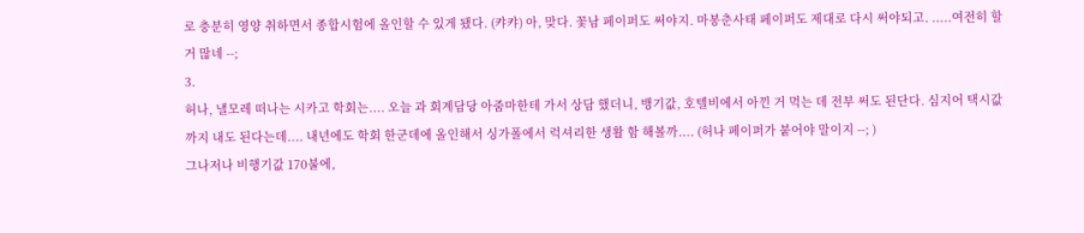로 충분히 영양 취하면서 종합시험에 올인할 수 있게 됐다. (캬캬) 아, 맞다. 꽃남 페이퍼도 써야지. 마봉춘사태 페이퍼도 제대로 다시 써야되고. .....여전히 할거 많네 --;
3.
허나, 낼모레 떠나는 시카고 학회는.... 오늘 과 회계담당 아줌마한테 가서 상담 했더니, 뱅기값, 호텔비에서 아낀 거 먹는 데 전부 써도 된단다. 심지어 택시값까지 내도 된다는데.... 내년에도 학회 한군데에 올인해서 싱가폴에서 럭셔리한 생활 함 해볼까.... (허나 페이퍼가 붙어야 말이지 --; )
그나저나 비행기값 170불에,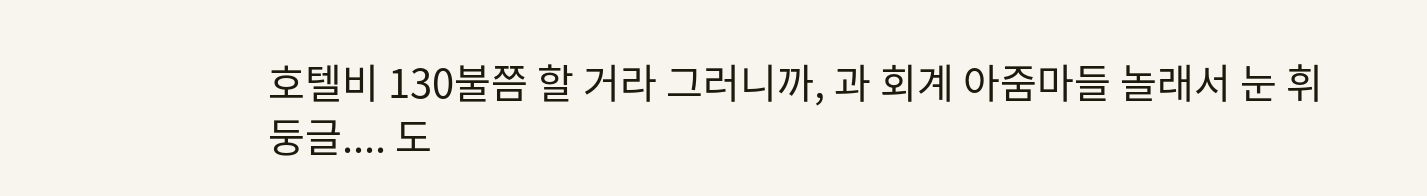호텔비 130불쯤 할 거라 그러니까, 과 회계 아줌마들 놀래서 눈 휘둥글.... 도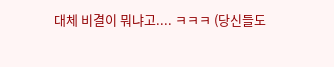대체 비결이 뭐냐고.... ㅋㅋㅋ (당신들도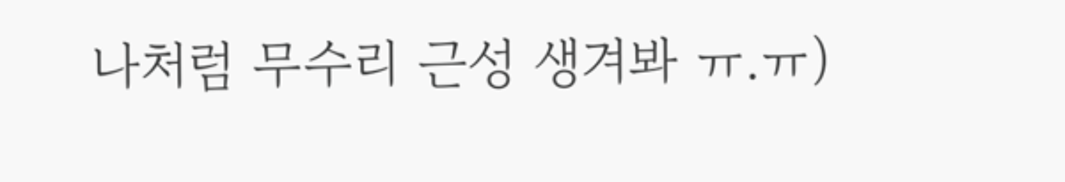나처럼 무수리 근성 생겨봐 ㅠ.ㅠ)